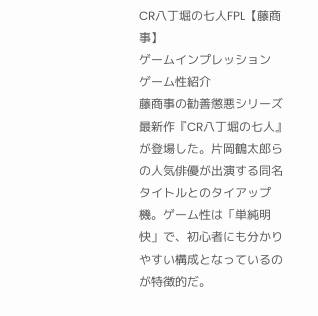CR八丁堀の七人FPL【藤商事】
ゲームインプレッション
ゲーム性紹介
藤商事の勧善懲悪シリーズ最新作『CR八丁堀の七人』が登場した。片岡鶴太郎らの人気俳優が出演する同名タイトルとのタイアップ機。ゲーム性は「単純明快」で、初心者にも分かりやすい構成となっているのが特徴的だ。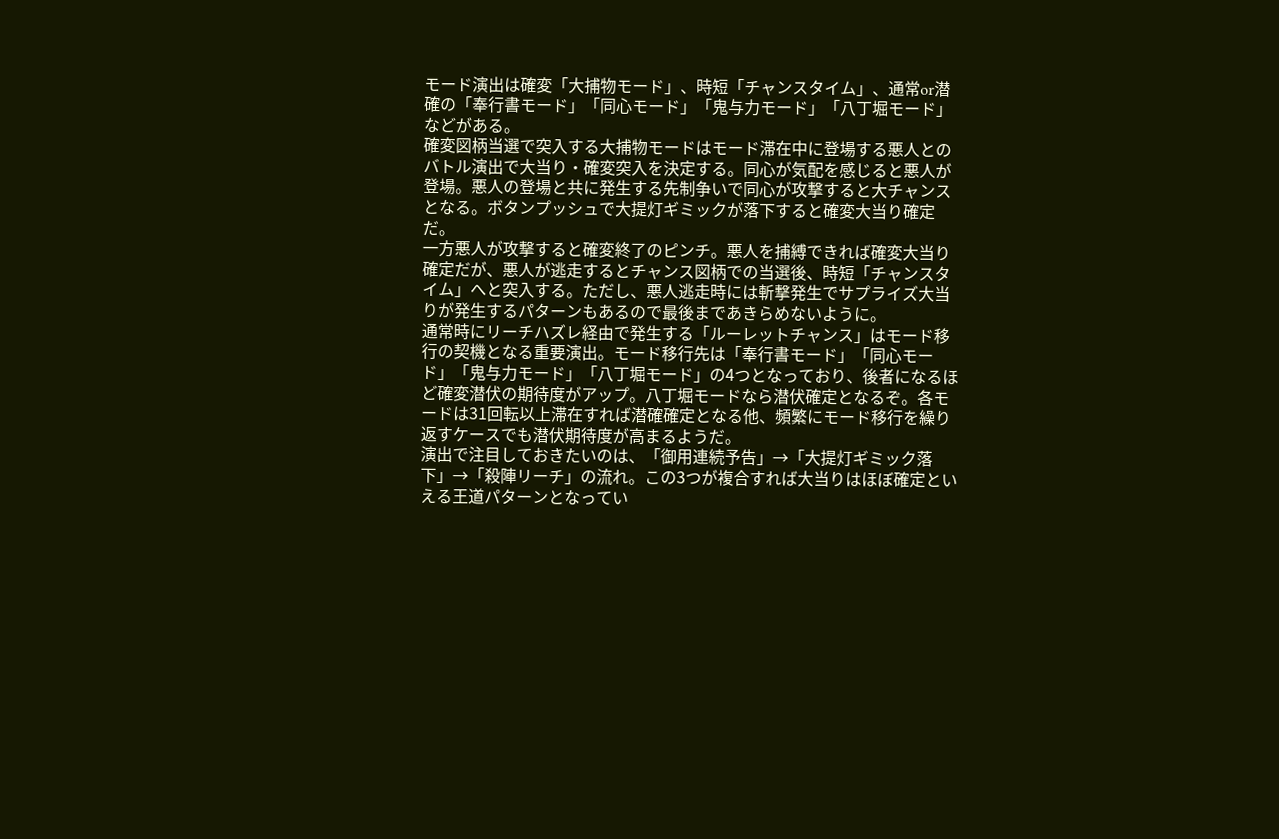モード演出は確変「大捕物モード」、時短「チャンスタイム」、通常or潜確の「奉行書モード」「同心モード」「鬼与力モード」「八丁堀モード」などがある。
確変図柄当選で突入する大捕物モードはモード滞在中に登場する悪人とのバトル演出で大当り・確変突入を決定する。同心が気配を感じると悪人が登場。悪人の登場と共に発生する先制争いで同心が攻撃すると大チャンスとなる。ボタンプッシュで大提灯ギミックが落下すると確変大当り確定だ。
一方悪人が攻撃すると確変終了のピンチ。悪人を捕縛できれば確変大当り確定だが、悪人が逃走するとチャンス図柄での当選後、時短「チャンスタイム」へと突入する。ただし、悪人逃走時には斬撃発生でサプライズ大当りが発生するパターンもあるので最後まであきらめないように。
通常時にリーチハズレ経由で発生する「ルーレットチャンス」はモード移行の契機となる重要演出。モード移行先は「奉行書モード」「同心モード」「鬼与力モード」「八丁堀モード」の4つとなっており、後者になるほど確変潜伏の期待度がアップ。八丁堀モードなら潜伏確定となるぞ。各モードは31回転以上滞在すれば潜確確定となる他、頻繁にモード移行を繰り返すケースでも潜伏期待度が高まるようだ。
演出で注目しておきたいのは、「御用連続予告」→「大提灯ギミック落下」→「殺陣リーチ」の流れ。この3つが複合すれば大当りはほぼ確定といえる王道パターンとなってい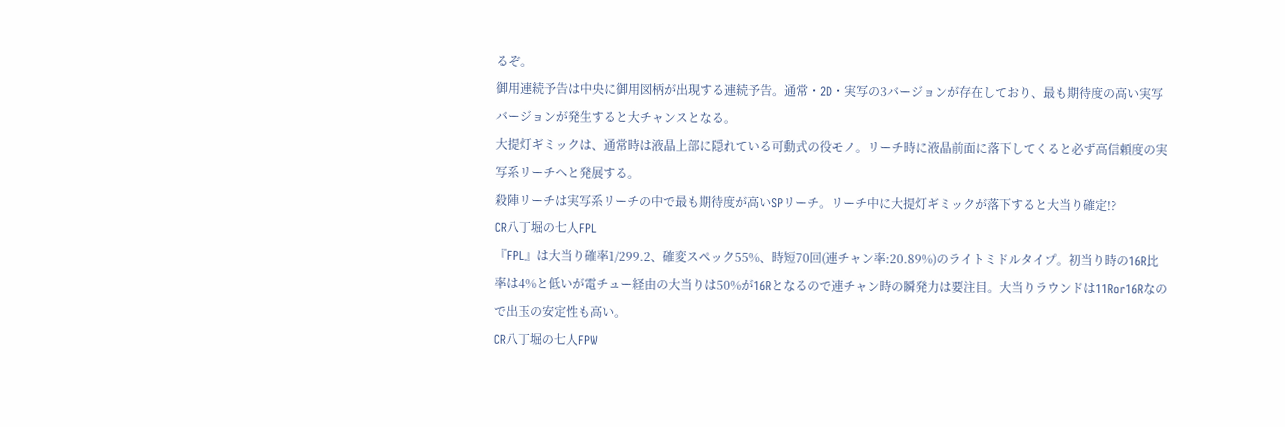るぞ。
御用連続予告は中央に御用図柄が出現する連続予告。通常・2D・実写の3バージョンが存在しており、最も期待度の高い実写バージョンが発生すると大チャンスとなる。
大提灯ギミックは、通常時は液晶上部に隠れている可動式の役モノ。リーチ時に液晶前面に落下してくると必ず高信頼度の実写系リーチへと発展する。
殺陣リーチは実写系リーチの中で最も期待度が高いSPリーチ。リーチ中に大提灯ギミックが落下すると大当り確定!?
CR八丁堀の七人FPL
『FPL』は大当り確率1/299.2、確変スペック55%、時短70回(連チャン率:20.89%)のライトミドルタイプ。初当り時の16R比率は4%と低いが電チュー経由の大当りは50%が16Rとなるので連チャン時の瞬発力は要注目。大当りラウンドは11Ror16Rなので出玉の安定性も高い。
CR八丁堀の七人FPW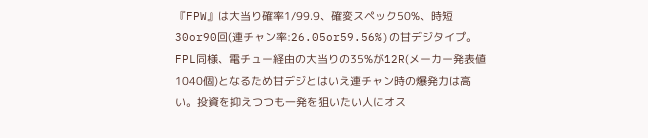『FPW』は大当り確率1/99.9、確変スペック50%、時短30or90回(連チャン率:26.05or59.56%)の甘デジタイプ。FPL同様、電チュー経由の大当りの35%が12R(メーカー発表値1040個)となるため甘デジとはいえ連チャン時の爆発力は高い。投資を抑えつつも一発を狙いたい人にオス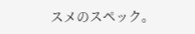スメのスペック。